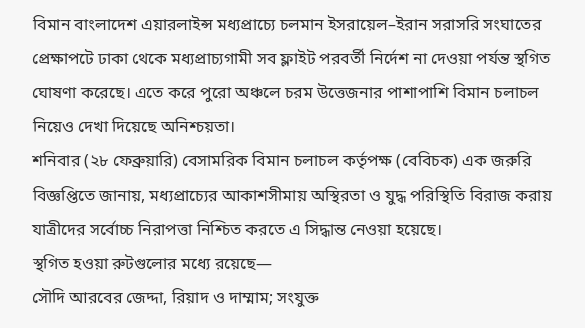বিমান বাংলাদেশ এয়ারলাইন্স মধ্যপ্রাচ্যে চলমান ইসরায়েল–ইরান সরাসরি সংঘাতের প্রেক্ষাপটে ঢাকা থেকে মধ্যপ্রাচ্যগামী সব ফ্লাইট পরবর্তী নির্দেশ না দেওয়া পর্যন্ত স্থগিত ঘোষণা করেছে। এতে করে পুরো অঞ্চলে চরম উত্তেজনার পাশাপাশি বিমান চলাচল নিয়েও দেখা দিয়েছে অনিশ্চয়তা।
শনিবার (২৮ ফেব্রুয়ারি) বেসামরিক বিমান চলাচল কর্তৃপক্ষ (বেবিচক) এক জরুরি বিজ্ঞপ্তিতে জানায়, মধ্যপ্রাচ্যের আকাশসীমায় অস্থিরতা ও যুদ্ধ পরিস্থিতি বিরাজ করায় যাত্রীদের সর্বোচ্চ নিরাপত্তা নিশ্চিত করতে এ সিদ্ধান্ত নেওয়া হয়েছে।
স্থগিত হওয়া রুটগুলোর মধ্যে রয়েছে—
সৌদি আরবের জেদ্দা, রিয়াদ ও দাম্মাম; সংযুক্ত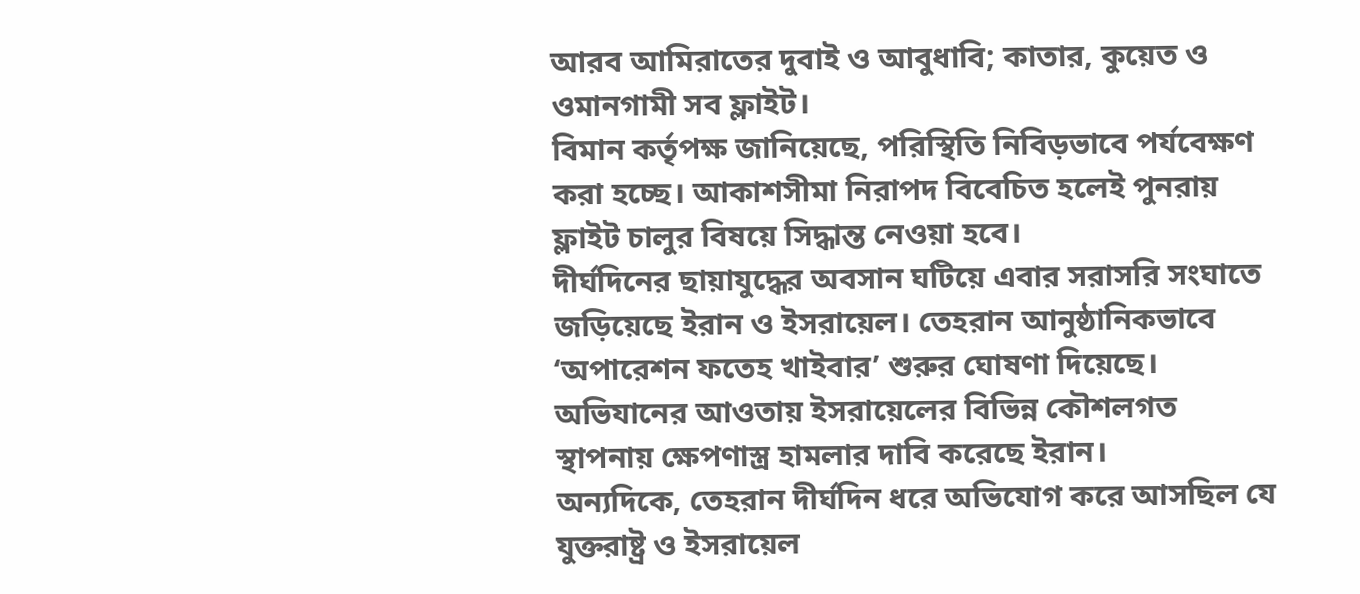আরব আমিরাতের দুবাই ও আবুধাবি; কাতার, কুয়েত ও ওমানগামী সব ফ্লাইট।
বিমান কর্তৃপক্ষ জানিয়েছে, পরিস্থিতি নিবিড়ভাবে পর্যবেক্ষণ করা হচ্ছে। আকাশসীমা নিরাপদ বিবেচিত হলেই পুনরায় ফ্লাইট চালুর বিষয়ে সিদ্ধান্ত নেওয়া হবে।
দীর্ঘদিনের ছায়াযুদ্ধের অবসান ঘটিয়ে এবার সরাসরি সংঘাতে জড়িয়েছে ইরান ও ইসরায়েল। তেহরান আনুষ্ঠানিকভাবে ‘অপারেশন ফতেহ খাইবার’ শুরুর ঘোষণা দিয়েছে। অভিযানের আওতায় ইসরায়েলের বিভিন্ন কৌশলগত স্থাপনায় ক্ষেপণাস্ত্র হামলার দাবি করেছে ইরান।
অন্যদিকে, তেহরান দীর্ঘদিন ধরে অভিযোগ করে আসছিল যে যুক্তরাষ্ট্র ও ইসরায়েল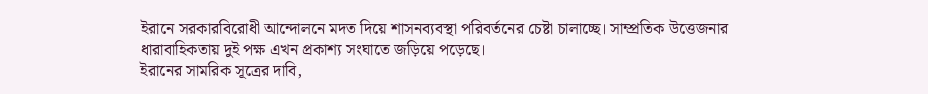ইরানে সরকারবিরোধী আন্দোলনে মদত দিয়ে শাসনব্যবস্থা পরিবর্তনের চেষ্টা চালাচ্ছে। সাম্প্রতিক উত্তেজনার ধারাবাহিকতায় দুই পক্ষ এখন প্রকাশ্য সংঘাতে জড়িয়ে পড়েছে।
ইরানের সামরিক সূত্রের দাবি,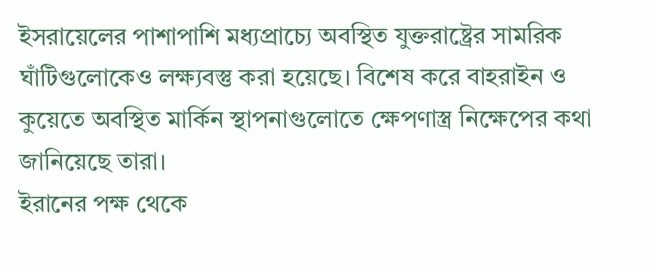ইসরায়েলের পাশাপাশি মধ্যপ্রাচ্যে অবস্থিত যুক্তরাষ্ট্রের সামরিক ঘাঁটিগুলোকেও লক্ষ্যবস্তু করা হয়েছে। বিশেষ করে বাহরাইন ও কুয়েতে অবস্থিত মার্কিন স্থাপনাগুলোতে ক্ষেপণাস্ত্র নিক্ষেপের কথা জানিয়েছে তারা।
ইরানের পক্ষ থেকে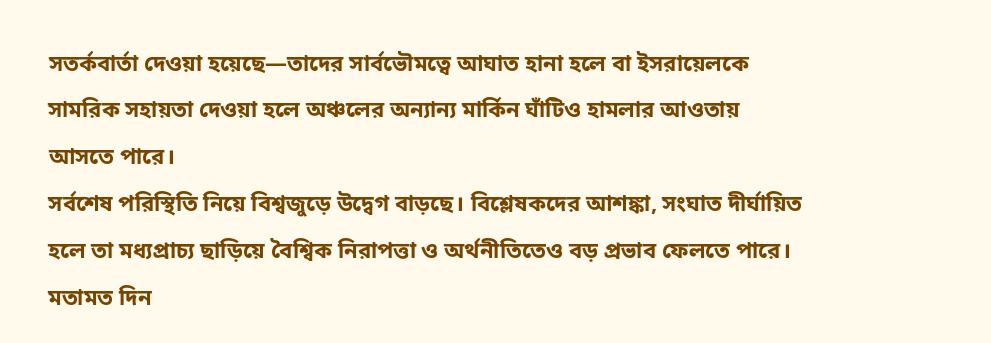সতর্কবার্তা দেওয়া হয়েছে—তাদের সার্বভৌমত্বে আঘাত হানা হলে বা ইসরায়েলকে সামরিক সহায়তা দেওয়া হলে অঞ্চলের অন্যান্য মার্কিন ঘাঁটিও হামলার আওতায় আসতে পারে।
সর্বশেষ পরিস্থিতি নিয়ে বিশ্বজুড়ে উদ্বেগ বাড়ছে। বিশ্লেষকদের আশঙ্কা, সংঘাত দীর্ঘায়িত হলে তা মধ্যপ্রাচ্য ছাড়িয়ে বৈশ্বিক নিরাপত্তা ও অর্থনীতিতেও বড় প্রভাব ফেলতে পারে।
মতামত দিন